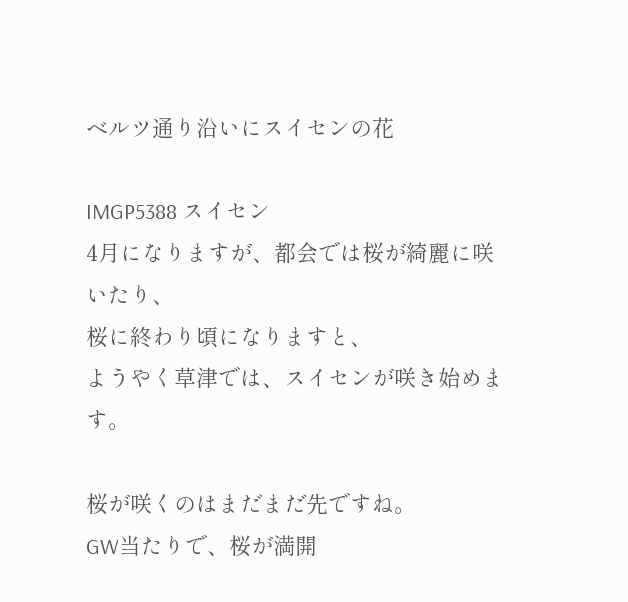ベルツ通り沿いにスイセンの花

IMGP5388 スイセン
4月になりますが、都会では桜が綺麗に咲いたり、
桜に終わり頃になりますと、
ようやく草津では、スイセンが咲き始めます。

桜が咲くのはまだまだ先ですね。
GW当たりで、桜が満開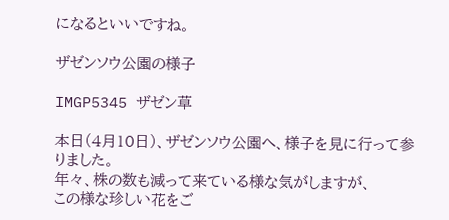になるといいですね。

ザゼンソウ公園の様子

IMGP5345 ザゼン草

本日(4月10日)、ザゼンソウ公園へ、様子を見に行って参りました。
年々、株の数も減って来ている様な気がしますが、
この様な珍しい花をご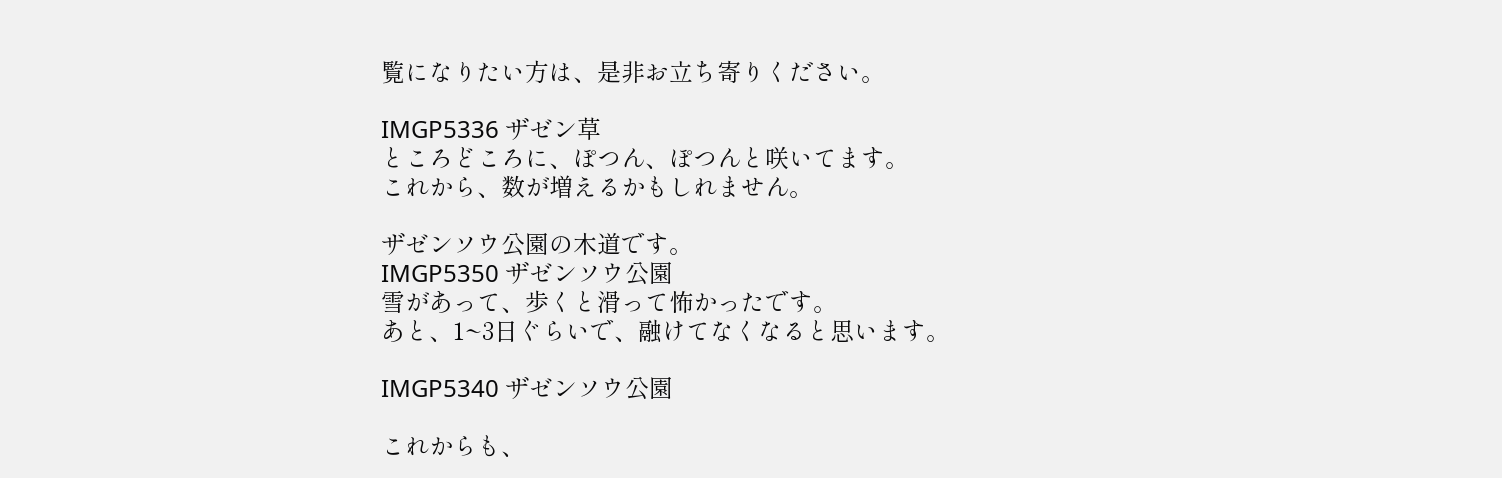覧になりたい方は、是非お立ち寄りください。

IMGP5336 ザゼン草
ところどころに、ぽつん、ぽつんと咲いてます。
これから、数が増えるかもしれません。

ザゼンソウ公園の木道です。
IMGP5350 ザゼンソウ公園
雪があって、歩くと滑って怖かったです。
あと、1~3日ぐらいで、融けてなくなると思います。

IMGP5340 ザゼンソウ公園

これからも、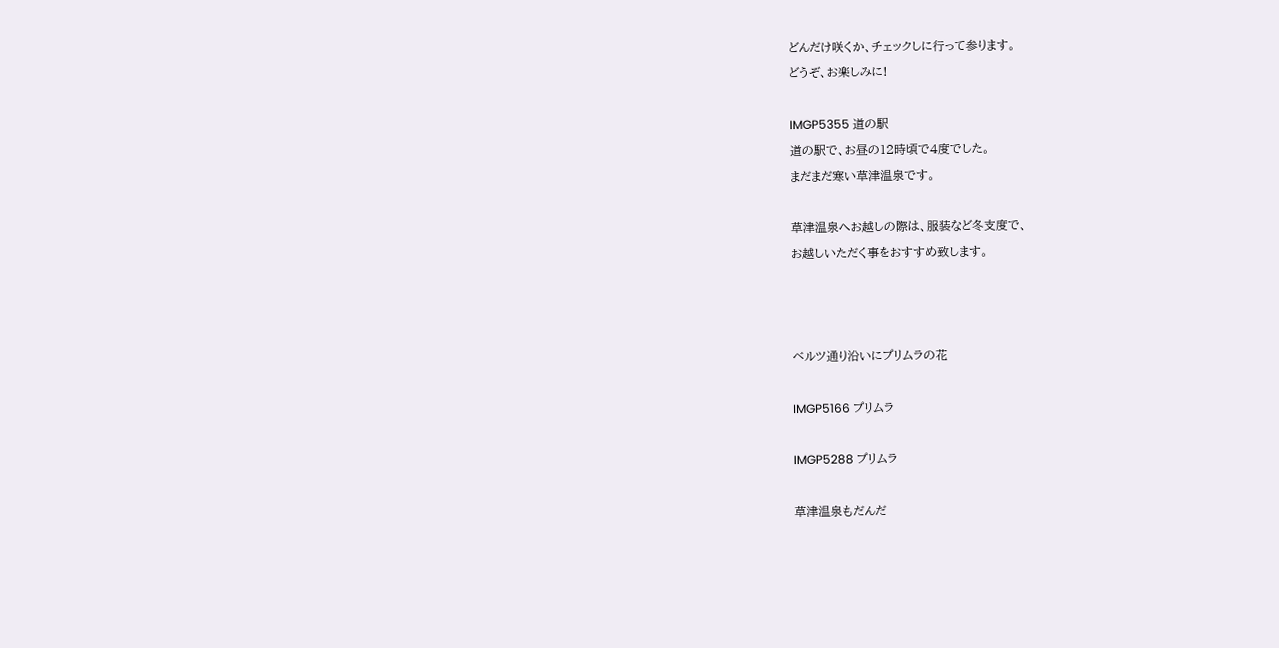どんだけ咲くか、チェックしに行って参ります。
どうぞ、お楽しみに!

IMGP5355 道の駅
道の駅で、お昼の12時頃で4度でした。
まだまだ寒い草津温泉です。

草津温泉へお越しの際は、服装など冬支度で、
お越しいただく事をおすすめ致します。



ベルツ通り沿いにプリムラの花

IMGP5166 プリムラ

IMGP5288 プリムラ

草津温泉もだんだ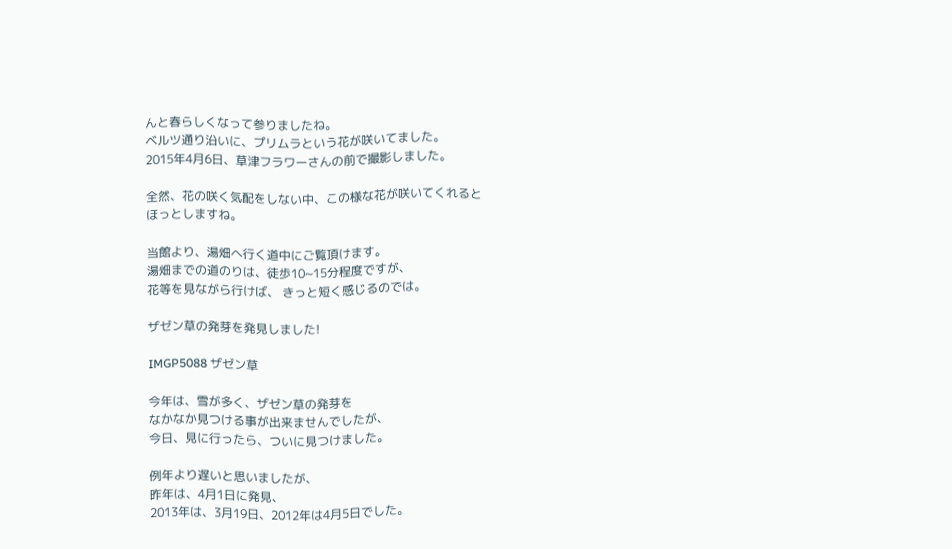んと春らしくなって参りましたね。
ベルツ通り沿いに、プリムラという花が咲いてました。
2015年4月6日、草津フラワーさんの前で撮影しました。

全然、花の咲く気配をしない中、この様な花が咲いてくれると
ほっとしますね。

当館より、湯畑へ行く道中にご覧頂けます。
湯畑までの道のりは、徒歩10~15分程度ですが、
花等を見ながら行けば、 きっと短く感じるのでは。

ザゼン草の発芽を発見しました!

IMGP5088 ザゼン草

今年は、雪が多く、ザゼン草の発芽を
なかなか見つける事が出来ませんでしたが、
今日、見に行ったら、ついに見つけました。

例年より遅いと思いましたが、
昨年は、4月1日に発見、
2013年は、3月19日、2012年は4月5日でした。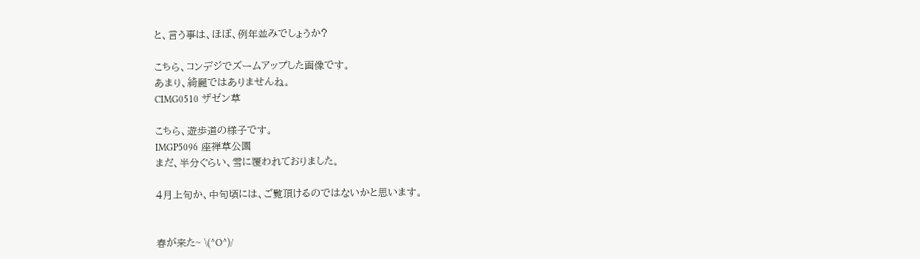と、言う事は、ほぼ、例年並みでしょうか?

こちら、コンデジでズームアップした画像です。
あまり、綺麗ではありませんね。
CIMG0510 ザゼン草

こちら、遊歩道の様子です。
IMGP5096 座禅草公園
まだ、半分ぐらい、雪に覆われておりました。

4月上旬か、中旬頃には、ご覧頂けるのではないかと思います。


春が来た~ \(^O^)/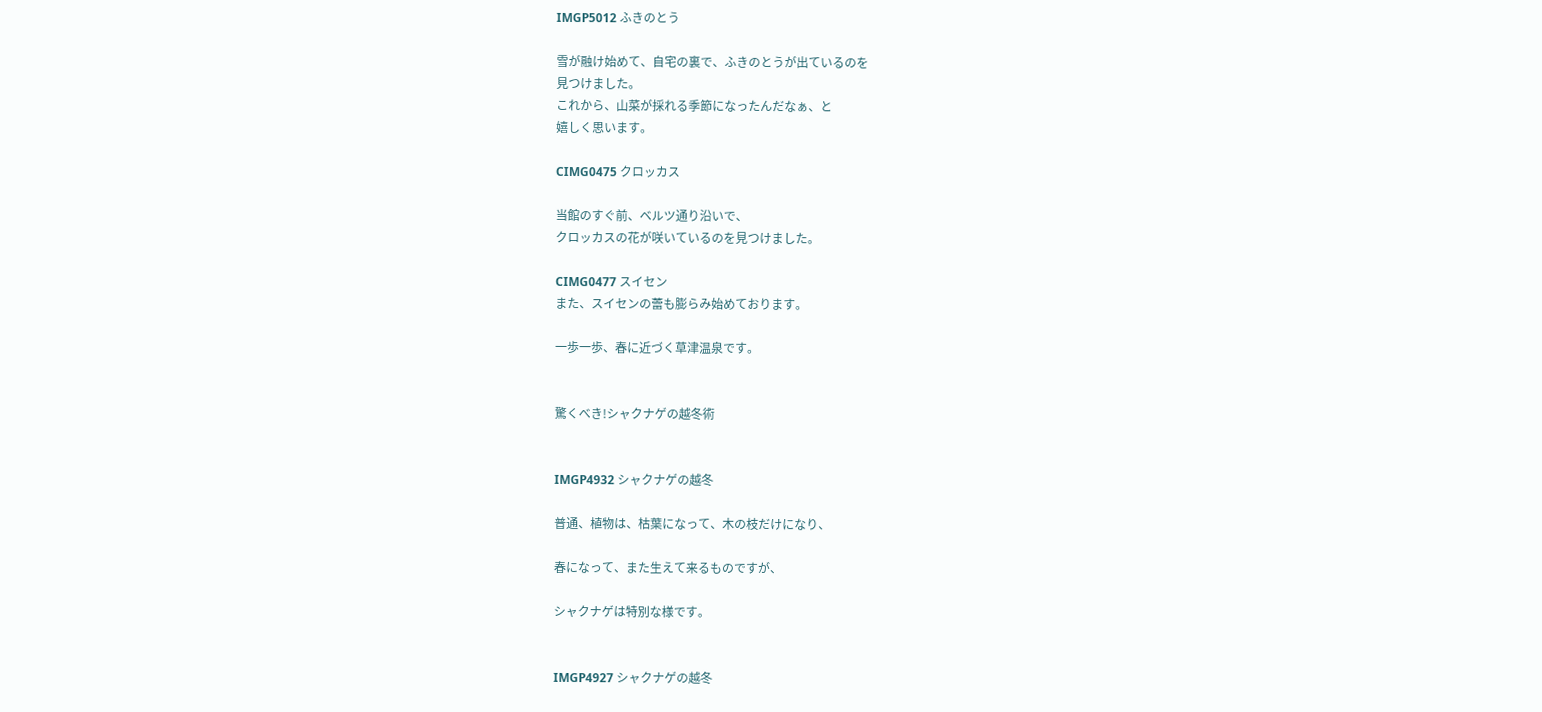IMGP5012 ふきのとう

雪が融け始めて、自宅の裏で、ふきのとうが出ているのを
見つけました。
これから、山菜が採れる季節になったんだなぁ、と
嬉しく思います。

CIMG0475 クロッカス

当館のすぐ前、ベルツ通り沿いで、
クロッカスの花が咲いているのを見つけました。

CIMG0477 スイセン
また、スイセンの蕾も膨らみ始めております。

一歩一歩、春に近づく草津温泉です。


驚くべき!シャクナゲの越冬術


IMGP4932 シャクナゲの越冬

普通、植物は、枯葉になって、木の枝だけになり、

春になって、また生えて来るものですが、

シャクナゲは特別な様です。


IMGP4927 シャクナゲの越冬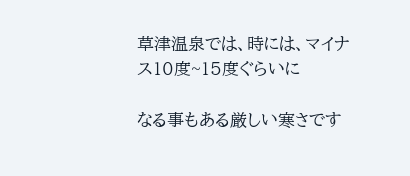草津温泉では、時には、マイナス10度~15度ぐらいに

なる事もある厳しい寒さです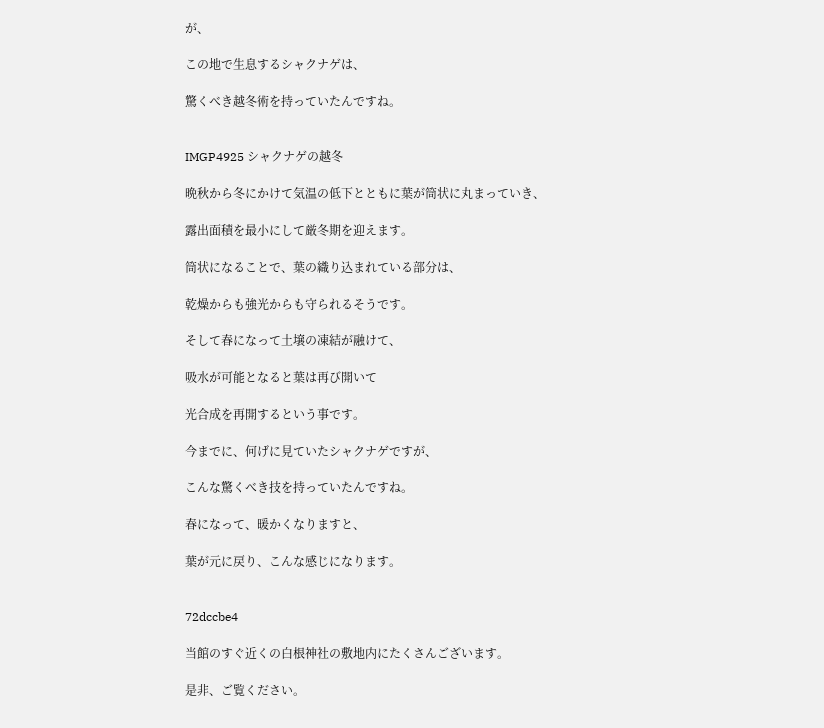が、

この地で生息するシャクナゲは、

驚くべき越冬術を持っていたんですね。


IMGP4925 シャクナゲの越冬

晩秋から冬にかけて気温の低下とともに葉が筒状に丸まっていき、

露出面積を最小にして厳冬期を迎えます。

筒状になることで、葉の織り込まれている部分は、

乾燥からも強光からも守られるそうです。

そして春になって土壌の凍結が融けて、

吸水が可能となると葉は再び開いて

光合成を再開するという事です。

今までに、何げに見ていたシャクナゲですが、

こんな驚くべき技を持っていたんですね。

春になって、暖かくなりますと、

葉が元に戻り、こんな感じになります。


72dccbe4

当館のすぐ近くの白根神社の敷地内にたくさんございます。

是非、ご覧ください。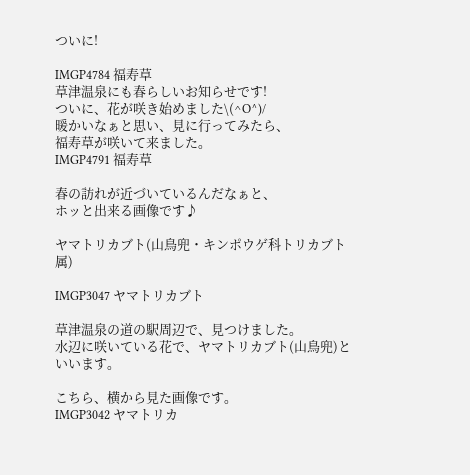ついに!

IMGP4784 福寿草
草津温泉にも春らしいお知らせです!
ついに、花が咲き始めました\(^O^)/
暖かいなぁと思い、見に行ってみたら、
福寿草が咲いて来ました。
IMGP4791 福寿草

春の訪れが近づいているんだなぁと、
ホッと出来る画像です♪

ヤマトリカブト(山鳥兜・キンポウゲ科トリカブト属)

IMGP3047 ヤマトリカブト

草津温泉の道の駅周辺で、見つけました。
水辺に咲いている花で、ヤマトリカブト(山鳥兜)といいます。

こちら、横から見た画像です。
IMGP3042 ヤマトリカ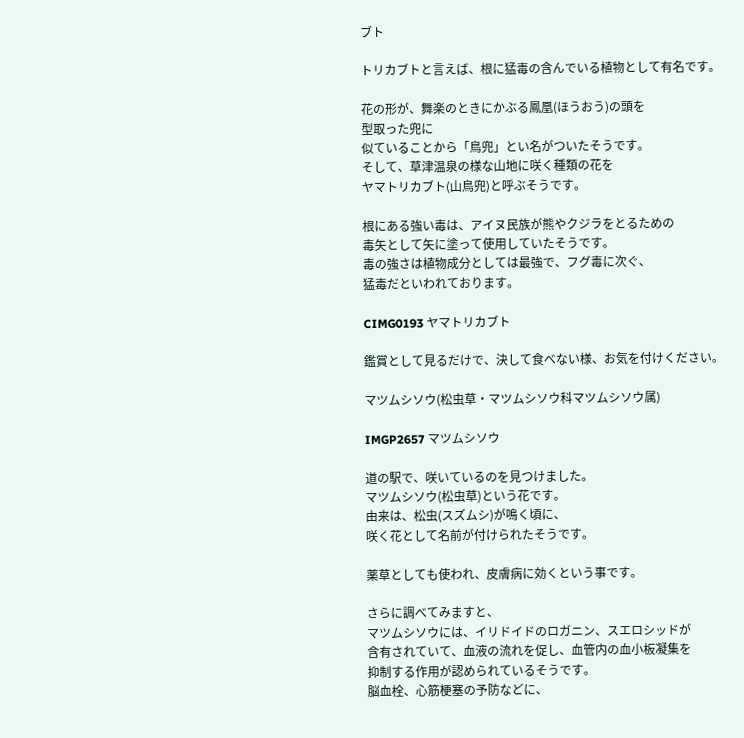ブト

トリカブトと言えば、根に猛毒の含んでいる植物として有名です。

花の形が、舞楽のときにかぶる鳳凰(ほうおう)の頭を
型取った兜に
似ていることから「鳥兜」とい名がついたそうです。
そして、草津温泉の様な山地に咲く種類の花を
ヤマトリカブト(山鳥兜)と呼ぶそうです。

根にある強い毒は、アイヌ民族が熊やクジラをとるための
毒矢として矢に塗って使用していたそうです。
毒の強さは植物成分としては最強で、フグ毒に次ぐ、
猛毒だといわれております。

CIMG0193 ヤマトリカブト

鑑賞として見るだけで、決して食べない様、お気を付けください。

マツムシソウ(松虫草・マツムシソウ科マツムシソウ属)

IMGP2657 マツムシソウ

道の駅で、咲いているのを見つけました。
マツムシソウ(松虫草)という花です。
由来は、松虫(スズムシ)が鳴く頃に、
咲く花として名前が付けられたそうです。

薬草としても使われ、皮膚病に効くという事です。

さらに調べてみますと、
マツムシソウには、イリドイドのロガニン、スエロシッドが
含有されていて、血液の流れを促し、血管内の血小板凝集を
抑制する作用が認められているそうです。
脳血栓、心筋梗塞の予防などに、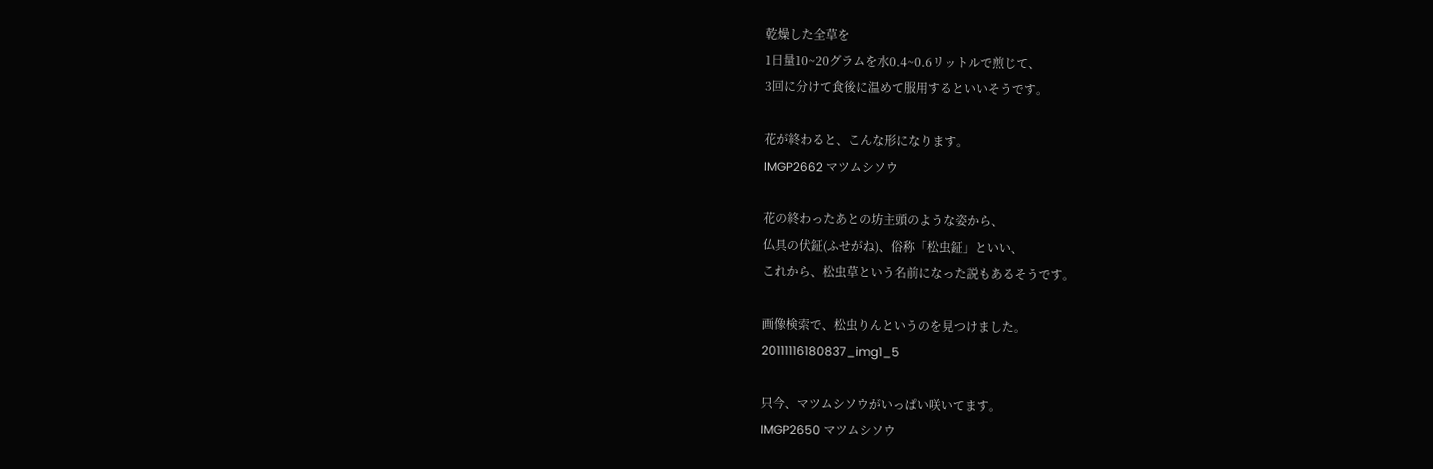乾燥した全草を
1日量10~20グラムを水0.4~0.6リットルで煎じて、
3回に分けて食後に温めて服用するといいそうです。

花が終わると、こんな形になります。
IMGP2662 マツムシソウ

花の終わったあとの坊主頭のような姿から、
仏具の伏鉦(ふせがね)、俗称「松虫鉦」といい、
これから、松虫草という名前になった説もあるそうです。

画像検索で、松虫りんというのを見つけました。
20111116180837_img1_5

只今、マツムシソウがいっぱい咲いてます。
IMGP2650 マツムシソウ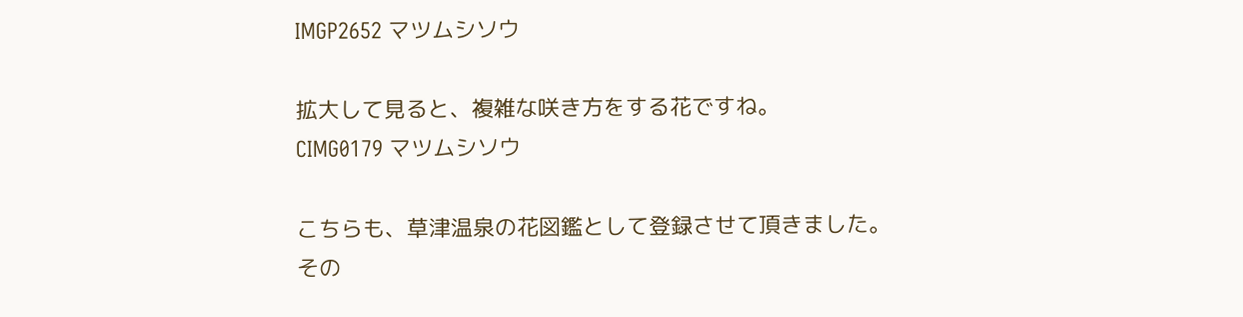IMGP2652 マツムシソウ

拡大して見ると、複雑な咲き方をする花ですね。
CIMG0179 マツムシソウ

こちらも、草津温泉の花図鑑として登録させて頂きました。
その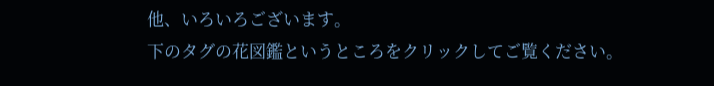他、いろいろございます。
下のタグの花図鑑というところをクリックしてご覧ください。